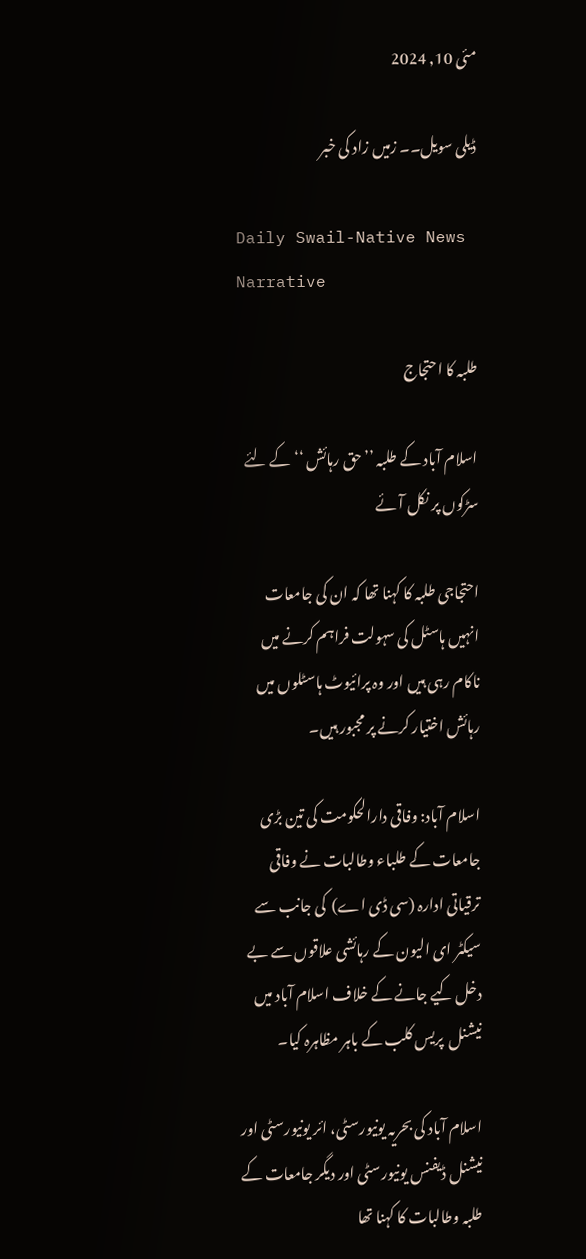مئی 10, 2024

ڈیلی سویل۔۔ زمیں زاد کی خبر

Daily Swail-Native News Narrative

طلبہ کا احتجاج

اسلام آباد کے طلبہ ’’حق رہائش ‘‘کے لئے سڑکوں پر نکل آئے

احتجاجی طلبہ کا کہنا تھا کہ ان کی جامعات انہیں ہاسٹل کی سہولت فراہم کرنے میں ناکام رہی ہیں اور وہ پرائیوٹ ہاسٹلوں میں رہائش اختیار کرنے پر مجبور ہیں۔

اسلام آباد: وفاقی دارالحکومت کی تین بڑی جامعات کے طلباء وطالبات نے وفاقی ترقیاتی ادارہ (سی ڈی اے)  کی جانب سے سیکٹر ای الیون کے رہائشی علاقوں سے بے دخل کیے جانے کے خلاف اسلام آباد میں نیشنل  پریس کلب کے باہر مظاہرہ کیا۔

اسلام آباد کی بحریہ یونیورسٹی، ائر یونیورسٹی اور نیشنل ڈیفنس یونیورسٹی اور دیگر جامعات کے طلبہ وطالبات کا کہنا تھا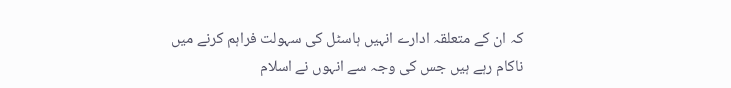کہ ان کے متعلقہ ادارے انہیں ہاسٹل کی سہولت فراہم کرنے میں ناکام رہے ہیں جس کی وجہ سے انہوں نے اسلام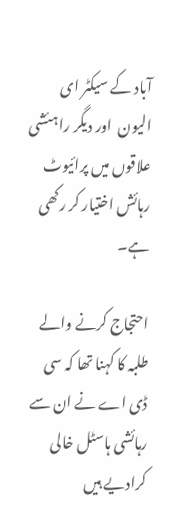آباد کے سیکٹر ای الیون  اور دیگر راہئشی علاقوں میں پرائیوٹ رہائش اختیار کر رکھی ہے۔

احتجاج کرنے والے طلبہ کا کہنا تھا کہ سی ڈی اے نے ان سے رہائشی ہاسٹل خالی کرادیے ہیں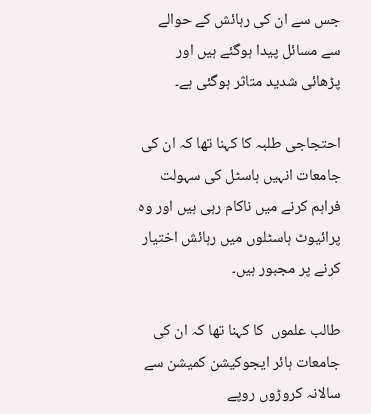جس سے ان کی رہائش کے حوالے سے مسائل پیدا ہوگئے ہیں اور پڑھائی شدید متاثر ہوگئی ہے۔

احتجاجی طلبہ کا کہنا تھا کہ ان کی جامعات انہیں ہاسٹل کی سہولت فراہم کرنے میں ناکام رہی ہیں اور وہ پرائیوٹ ہاسٹلوں میں رہائش اختیار کرنے پر مجبور ہیں۔

طالب علموں  کا کہنا تھا کہ ان کی جامعات ہائر ایجوکیشن کمیشن سے سالانہ کروڑوں روپے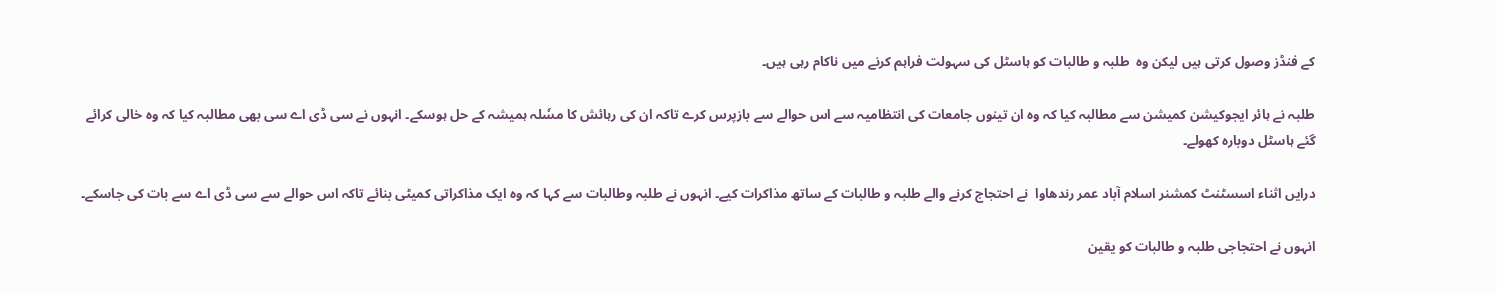کے فنڈز وصول کرتی ہیں لیکن وہ  طلبہ و طالبات کو ہاسٹل کی سہولت فراہم کرنے میں ناکام رہی ہیں۔

طلبہ نے ہائر ایجوکیشن کمیشن سے مطالبہ کیا کہ وہ ان تینوں جامعات کی انتظامیہ سے اس حوالے سے بازپرس کرے تاکہ ان کی رہائش کا مسٗلہ ہمیشہ کے حل ہوسکے۔ انہوں نے سی ڈی اے سی بھی مطالبہ کیا کہ وہ خالی کرائے گئے ہاسٹل دوبارہ کھولے۔

درایں اثناء اسسٹنٹ کمشنر اسلام آباد عمر رندھاوا  نے احتجاج کرنے والے طلبہ و طالبات کے ساتھ مذاکرات کیے۔ انہوں نے طلبہ وطالبات سے کہا کہ وہ ایک مذاکراتی کمیٹی بنائے تاکہ اس حوالے سے سی ڈی اے سے بات کی جاسکے۔

انہوں نے احتجاجی طلبہ و طالبات کو یقین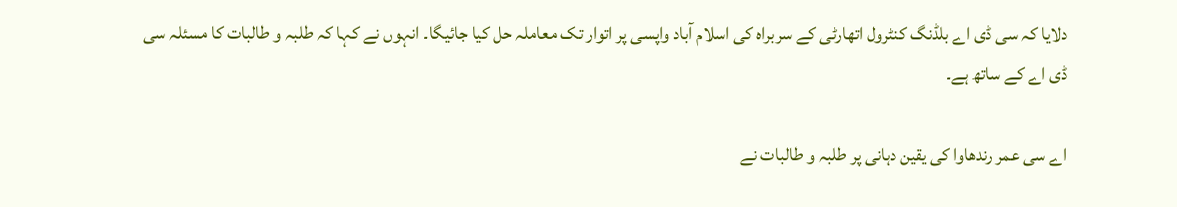دلایا کہ سی ڈی اے بلڈنگ کنٹرول اتھارٹی کے سربراہ کی اسلام آباد واپسی پر اتوار تک معاملہ حل کیا جائیگا۔ انہوں نے کہا کہ طلبہ و طالبات کا مسئلہ سی ڈی اے کے ساتھ ہے۔

اے سی عمر رندھاوا کی یقین دہانی پر طلبہ و طالبات نے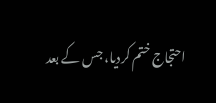احتجاج ختم کردیا، جس کے بعد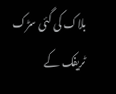بلاک کی گئی سڑک ٹریفک کے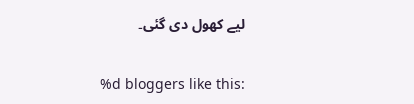لیے کھول دی گئی۔

%d bloggers like this: